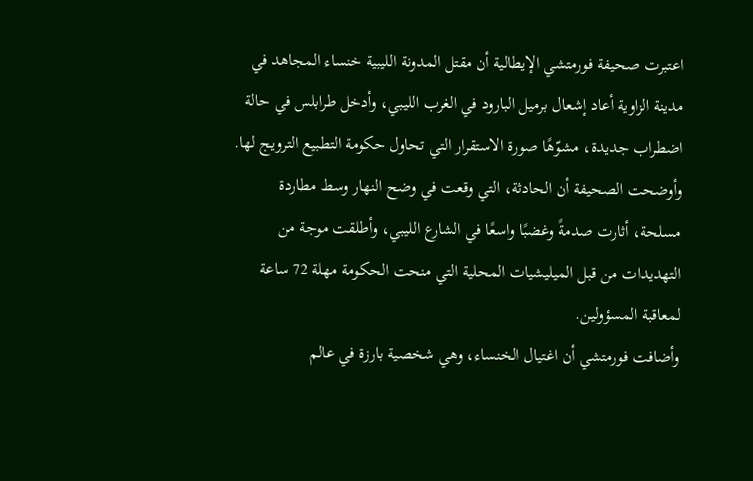اعتبرت صحيفة فورمتشي الإيطالية أن مقتل المدونة الليبية خنساء المجاهد في مدينة الزاوية أعاد إشعال برميل البارود في الغرب الليبي، وأدخل طرابلس في حالة اضطراب جديدة، مشوّهًا صورة الاستقرار التي تحاول حكومة التطبيع الترويج لها.
وأوضحت الصحيفة أن الحادثة، التي وقعت في وضح النهار وسط مطاردة مسلحة، أثارت صدمةً وغضبًا واسعًا في الشارع الليبي، وأطلقت موجة من التهديدات من قبل الميليشيات المحلية التي منحت الحكومة مهلة 72 ساعة لمعاقبة المسؤولين.
وأضافت فورمتشي أن اغتيال الخنساء، وهي شخصية بارزة في عالم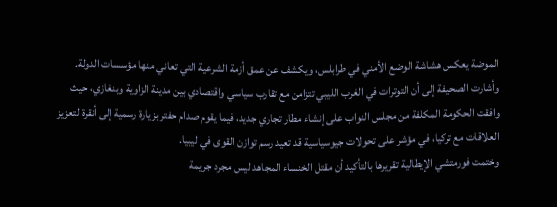الموضة يعكس هشاشة الوضع الأمني في طرابلس، ويكشف عن عمق أزمة الشرعية التي تعاني منها مؤسسات الدولة.
وأشارت الصحيفة إلى أن التوترات في الغرب الليبي تتزامن مع تقارب سياسي واقتصادي بين مدينة الزاوية وبنغازي، حيث وافقت الحكومة المكلفة من مجلس النواب على إنشاء مطار تجاري جديد، فيما يقوم صدام حفتر بزيارة رسمية إلى أنقرة لتعزيز العلاقات مع تركيا، في مؤشر على تحولات جيوسياسية قد تعيد رسم توازن القوى في ليبيا.
وختمت فورمتشي الإيطالية تقريرها بالتأكيد أن مقتل الخنساء المجاهد ليس مجرد جريمة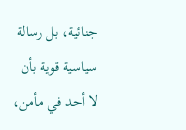جنائية، بل رسالة سياسية قوية بأن لا أحد في مأمن،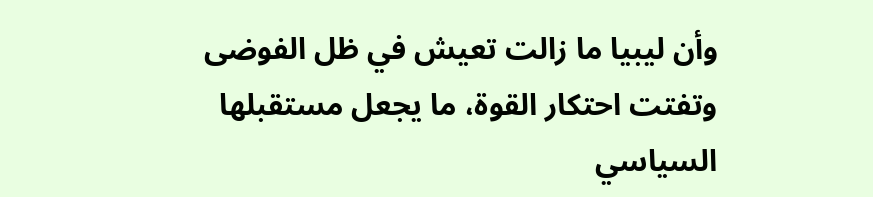وأن ليبيا ما زالت تعيش في ظل الفوضى وتفتت احتكار القوة، ما يجعل مستقبلها السياسي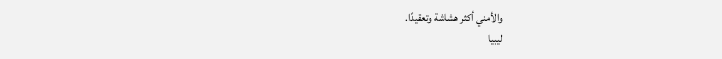والأمني أكثر هشاشة وتعقيدًا.
ليبيا